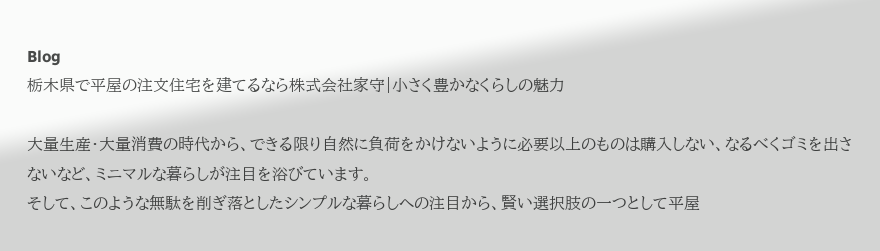Blog
栃木県で平屋の注文住宅を建てるなら株式会社家守|小さく豊かなくらしの魅力

大量生産・大量消費の時代から、できる限り自然に負荷をかけないように必要以上のものは購入しない、なるべくゴミを出さないなど、ミニマルな暮らしが注目を浴びています。
そして、このような無駄を削ぎ落としたシンプルな暮らしへの注目から、賢い選択肢の一つとして平屋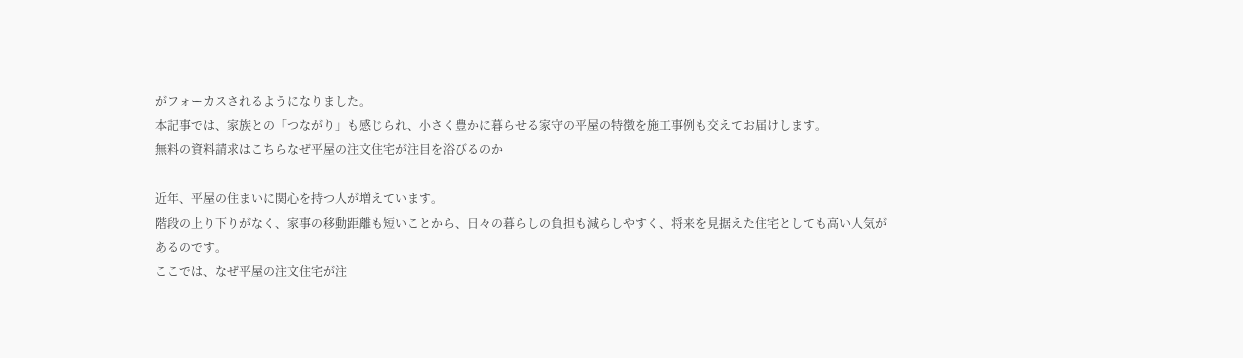がフォーカスされるようになりました。
本記事では、家族との「つながり」も感じられ、小さく豊かに暮らせる家守の平屋の特徴を施工事例も交えてお届けします。
無料の資料請求はこちらなぜ平屋の注文住宅が注目を浴びるのか

近年、平屋の住まいに関心を持つ人が増えています。
階段の上り下りがなく、家事の移動距離も短いことから、日々の暮らしの負担も減らしやすく、将来を見据えた住宅としても高い人気があるのです。
ここでは、なぜ平屋の注文住宅が注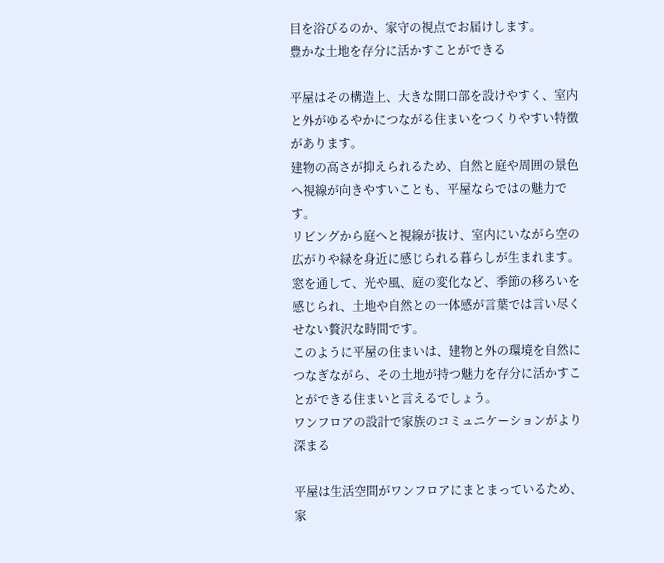目を浴びるのか、家守の視点でお届けします。
豊かな土地を存分に活かすことができる

平屋はその構造上、大きな開口部を設けやすく、室内と外がゆるやかにつながる住まいをつくりやすい特徴があります。
建物の高さが抑えられるため、自然と庭や周囲の景色へ視線が向きやすいことも、平屋ならではの魅力です。
リビングから庭へと視線が抜け、室内にいながら空の広がりや緑を身近に感じられる暮らしが生まれます。
窓を通して、光や風、庭の変化など、季節の移ろいを感じられ、土地や自然との一体感が言葉では言い尽くせない贅沢な時間です。
このように平屋の住まいは、建物と外の環境を自然につなぎながら、その土地が持つ魅力を存分に活かすことができる住まいと言えるでしょう。
ワンフロアの設計で家族のコミュニケーションがより深まる

平屋は生活空間がワンフロアにまとまっているため、家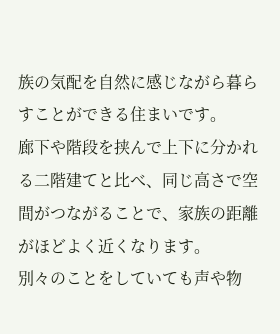族の気配を自然に感じながら暮らすことができる住まいです。
廊下や階段を挟んで上下に分かれる二階建てと比べ、同じ高さで空間がつながることで、家族の距離がほどよく近くなります。
別々のことをしていても声や物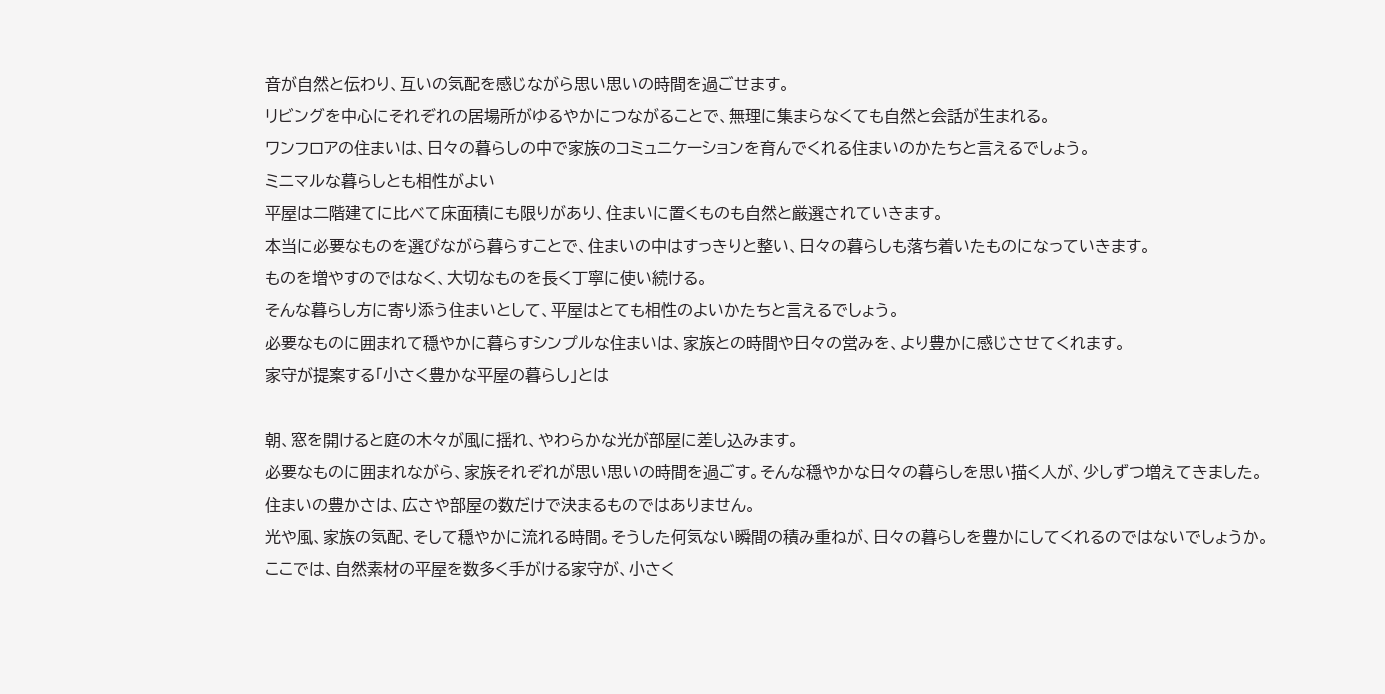音が自然と伝わり、互いの気配を感じながら思い思いの時間を過ごせます。
リビングを中心にそれぞれの居場所がゆるやかにつながることで、無理に集まらなくても自然と会話が生まれる。
ワンフロアの住まいは、日々の暮らしの中で家族のコミュニケーションを育んでくれる住まいのかたちと言えるでしょう。
ミニマルな暮らしとも相性がよい
平屋は二階建てに比べて床面積にも限りがあり、住まいに置くものも自然と厳選されていきます。
本当に必要なものを選びながら暮らすことで、住まいの中はすっきりと整い、日々の暮らしも落ち着いたものになっていきます。
ものを増やすのではなく、大切なものを長く丁寧に使い続ける。
そんな暮らし方に寄り添う住まいとして、平屋はとても相性のよいかたちと言えるでしょう。
必要なものに囲まれて穏やかに暮らすシンプルな住まいは、家族との時間や日々の営みを、より豊かに感じさせてくれます。
家守が提案する「小さく豊かな平屋の暮らし」とは

朝、窓を開けると庭の木々が風に揺れ、やわらかな光が部屋に差し込みます。
必要なものに囲まれながら、家族それぞれが思い思いの時間を過ごす。そんな穏やかな日々の暮らしを思い描く人が、少しずつ増えてきました。
住まいの豊かさは、広さや部屋の数だけで決まるものではありません。
光や風、家族の気配、そして穏やかに流れる時間。そうした何気ない瞬間の積み重ねが、日々の暮らしを豊かにしてくれるのではないでしょうか。
ここでは、自然素材の平屋を数多く手がける家守が、小さく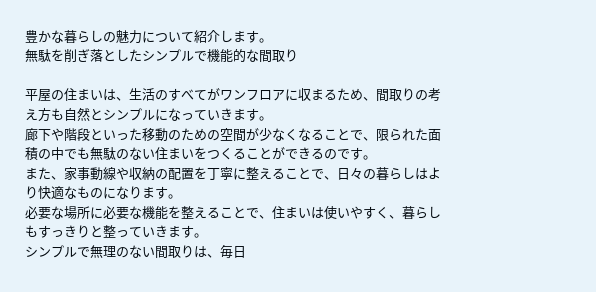豊かな暮らしの魅力について紹介します。
無駄を削ぎ落としたシンプルで機能的な間取り

平屋の住まいは、生活のすべてがワンフロアに収まるため、間取りの考え方も自然とシンプルになっていきます。
廊下や階段といった移動のための空間が少なくなることで、限られた面積の中でも無駄のない住まいをつくることができるのです。
また、家事動線や収納の配置を丁寧に整えることで、日々の暮らしはより快適なものになります。
必要な場所に必要な機能を整えることで、住まいは使いやすく、暮らしもすっきりと整っていきます。
シンプルで無理のない間取りは、毎日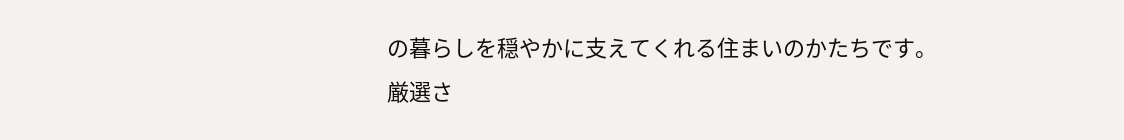の暮らしを穏やかに支えてくれる住まいのかたちです。
厳選さ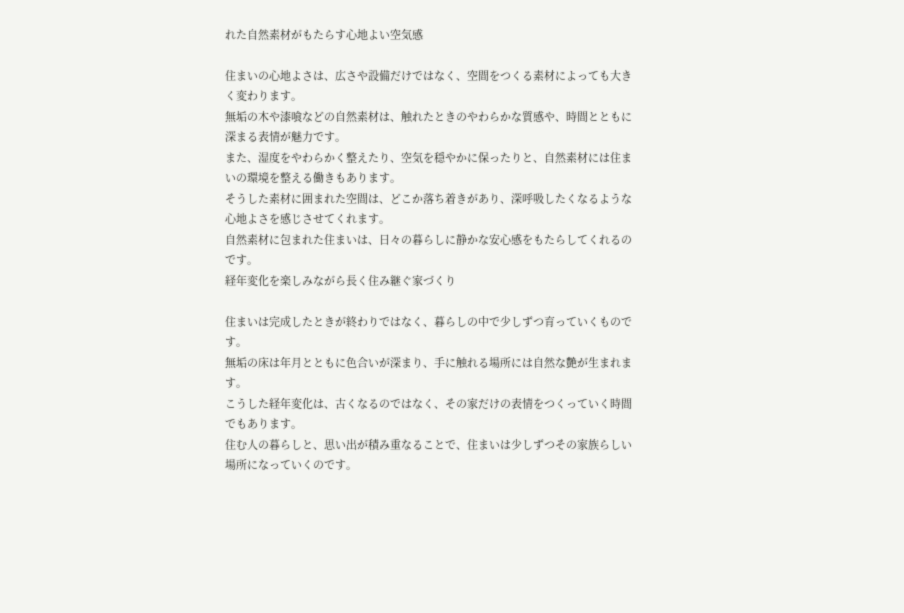れた自然素材がもたらす心地よい空気感

住まいの心地よさは、広さや設備だけではなく、空間をつくる素材によっても大きく変わります。
無垢の木や漆喰などの自然素材は、触れたときのやわらかな質感や、時間とともに深まる表情が魅力です。
また、湿度をやわらかく整えたり、空気を穏やかに保ったりと、自然素材には住まいの環境を整える働きもあります。
そうした素材に囲まれた空間は、どこか落ち着きがあり、深呼吸したくなるような心地よさを感じさせてくれます。
自然素材に包まれた住まいは、日々の暮らしに静かな安心感をもたらしてくれるのです。
経年変化を楽しみながら長く住み継ぐ家づくり

住まいは完成したときが終わりではなく、暮らしの中で少しずつ育っていくものです。
無垢の床は年月とともに色合いが深まり、手に触れる場所には自然な艶が生まれます。
こうした経年変化は、古くなるのではなく、その家だけの表情をつくっていく時間でもあります。
住む人の暮らしと、思い出が積み重なることで、住まいは少しずつその家族らしい場所になっていくのです。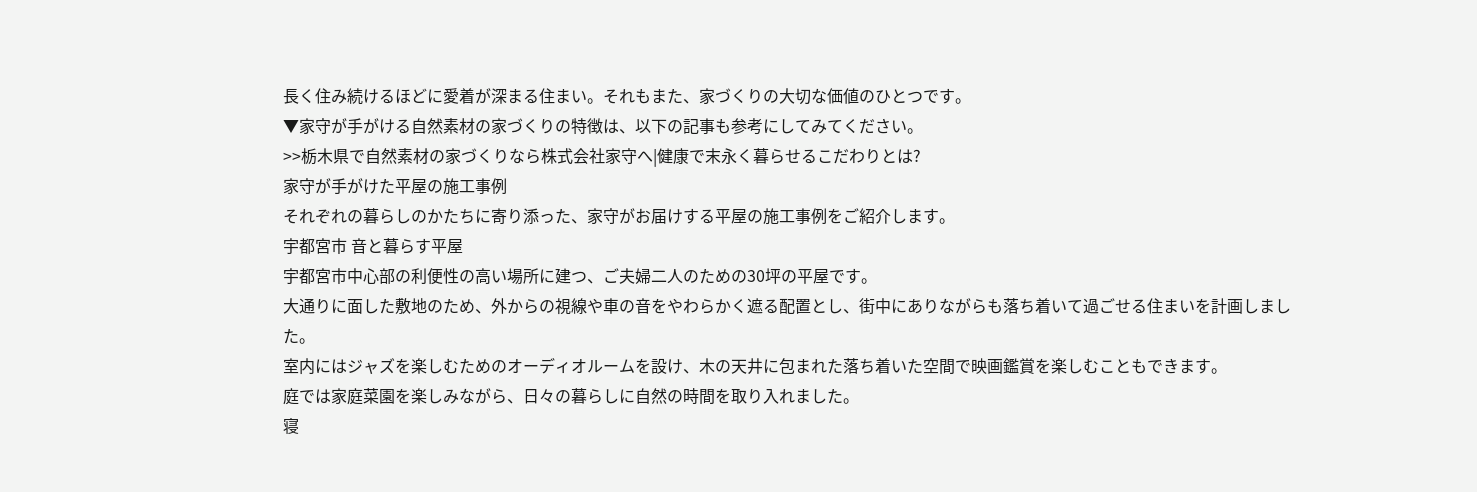長く住み続けるほどに愛着が深まる住まい。それもまた、家づくりの大切な価値のひとつです。
▼家守が手がける自然素材の家づくりの特徴は、以下の記事も参考にしてみてください。
>>栃木県で自然素材の家づくりなら株式会社家守へ|健康で末永く暮らせるこだわりとは?
家守が手がけた平屋の施工事例
それぞれの暮らしのかたちに寄り添った、家守がお届けする平屋の施工事例をご紹介します。
宇都宮市 音と暮らす平屋
宇都宮市中心部の利便性の高い場所に建つ、ご夫婦二人のための30坪の平屋です。
大通りに面した敷地のため、外からの視線や車の音をやわらかく遮る配置とし、街中にありながらも落ち着いて過ごせる住まいを計画しました。
室内にはジャズを楽しむためのオーディオルームを設け、木の天井に包まれた落ち着いた空間で映画鑑賞を楽しむこともできます。
庭では家庭菜園を楽しみながら、日々の暮らしに自然の時間を取り入れました。
寝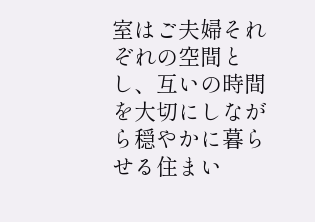室はご夫婦それぞれの空間とし、互いの時間を大切にしながら穏やかに暮らせる住まい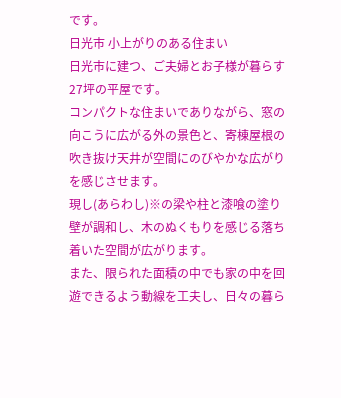です。
日光市 小上がりのある住まい
日光市に建つ、ご夫婦とお子様が暮らす27坪の平屋です。
コンパクトな住まいでありながら、窓の向こうに広がる外の景色と、寄棟屋根の吹き抜け天井が空間にのびやかな広がりを感じさせます。
現し(あらわし)※の梁や柱と漆喰の塗り壁が調和し、木のぬくもりを感じる落ち着いた空間が広がります。
また、限られた面積の中でも家の中を回遊できるよう動線を工夫し、日々の暮ら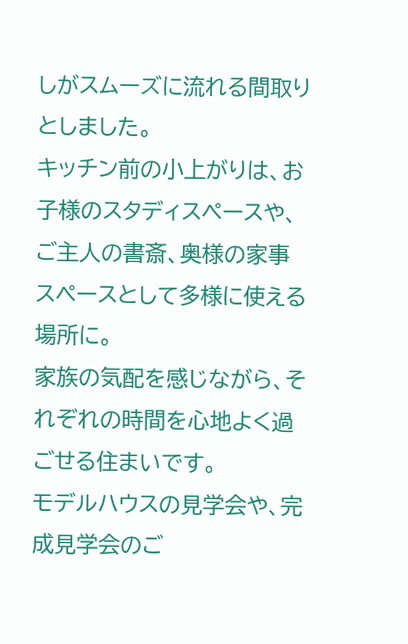しがスムーズに流れる間取りとしました。
キッチン前の小上がりは、お子様のスタディスペースや、ご主人の書斎、奥様の家事スペースとして多様に使える場所に。
家族の気配を感じながら、それぞれの時間を心地よく過ごせる住まいです。
モデルハウスの見学会や、完成見学会のご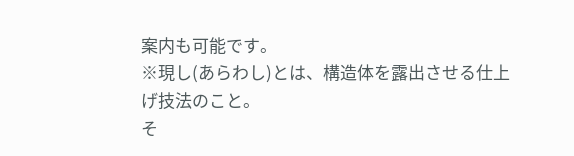案内も可能です。
※現し(あらわし)とは、構造体を露出させる仕上げ技法のこと。
そ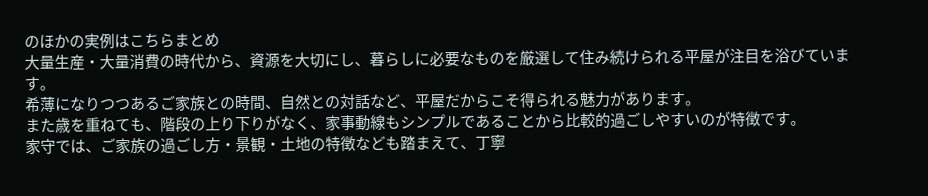のほかの実例はこちらまとめ
大量生産・大量消費の時代から、資源を大切にし、暮らしに必要なものを厳選して住み続けられる平屋が注目を浴びています。
希薄になりつつあるご家族との時間、自然との対話など、平屋だからこそ得られる魅力があります。
また歳を重ねても、階段の上り下りがなく、家事動線もシンプルであることから比較的過ごしやすいのが特徴です。
家守では、ご家族の過ごし方・景観・土地の特徴なども踏まえて、丁寧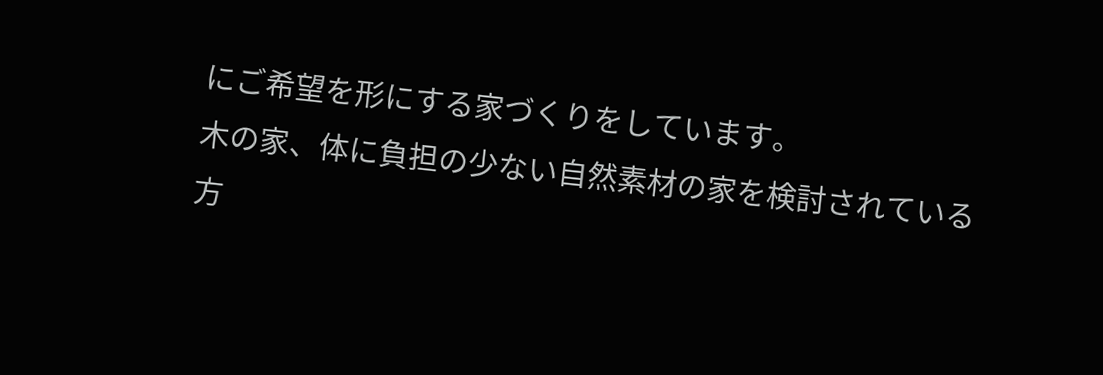にご希望を形にする家づくりをしています。
木の家、体に負担の少ない自然素材の家を検討されている方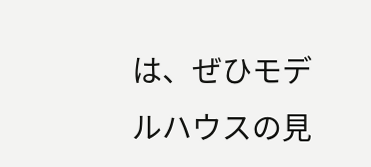は、ぜひモデルハウスの見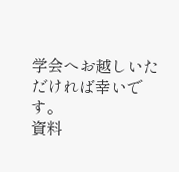学会へお越しいただければ幸いです。
資料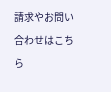請求やお問い合わせはこちら